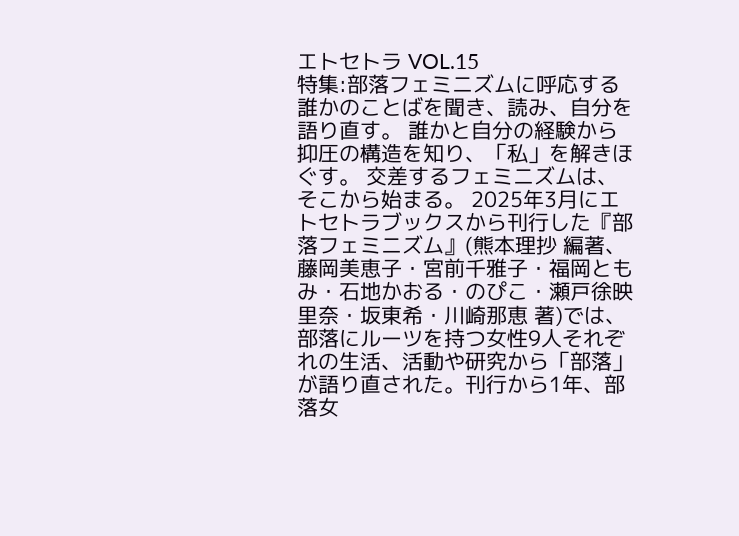エトセトラ VOL.15
特集:部落フェミニズムに呼応する 誰かのことばを聞き、読み、自分を語り直す。 誰かと自分の経験から抑圧の構造を知り、「私」を解きほぐす。 交差するフェミニズムは、そこから始まる。 2025年3月にエトセトラブックスから刊行した『部落フェミニズム』(熊本理抄 編著、藤岡美恵子・宮前千雅子・福岡ともみ・石地かおる・のぴこ・瀬戸徐映里奈・坂東希・川崎那恵 著)では、部落にルーツを持つ女性9人それぞれの生活、活動や研究から「部落」が語り直された。刊行から1年、部落女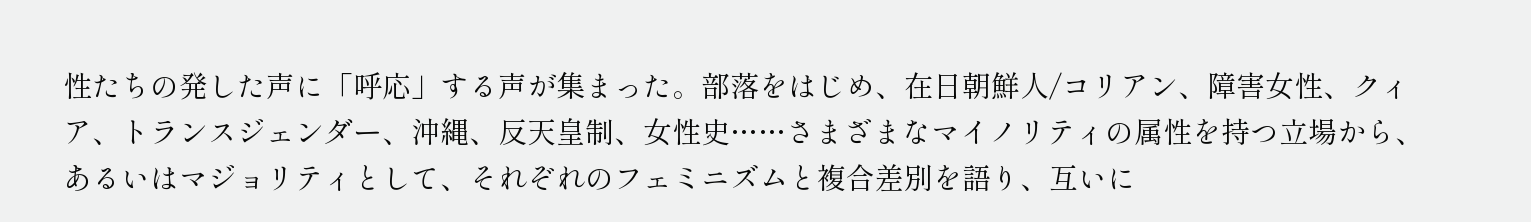性たちの発した声に「呼応」する声が集まった。部落をはじめ、在日朝鮮人/コリアン、障害女性、クィア、トランスジェンダー、沖縄、反天皇制、女性史……さまざまなマイノリティの属性を持つ立場から、あるいはマジョリティとして、それぞれのフェミニズムと複合差別を語り、互いに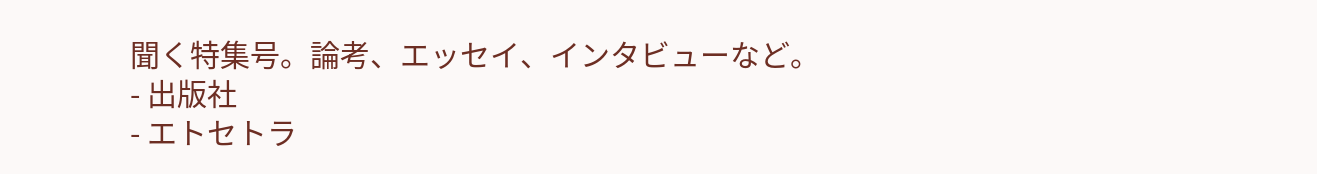聞く特集号。論考、エッセイ、インタビューなど。
- 出版社
- エトセトラ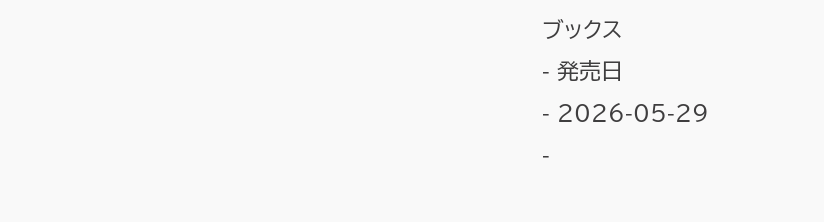ブックス
- 発売日
- 2026-05-29
-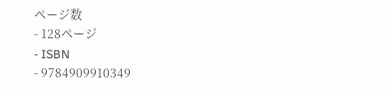ページ数
- 128ページ
- ISBN
- 9784909910349